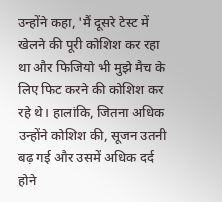उन्होंने कहा, 'मैं दूसरे टेस्ट में खेलने की पूरी कोशिश कर रहा था और फिजियो भी मुझे मैच के लिए फिट करने की कोशिश कर रहे थे। हालांकि, जितना अधिक उन्होंने कोशिश की, सूजन उतनी बढ़ गई और उसमें अधिक दर्द होने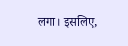लगा। इसलिए,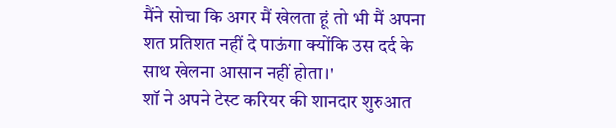मैंने सोचा कि अगर मैं खेलता हूं तो भी मैं अपना शत प्रतिशत नहीं दे पाऊंगा क्योंकि उस दर्द के साथ खेलना आसान नहीं होता।'
शॉ ने अपने टेस्ट करियर की शानदार शुरुआत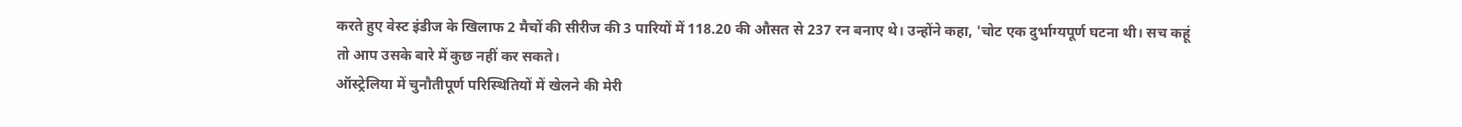करते हुए वेस्ट इंडीज के खिलाफ 2 मैचों की सीरीज की 3 पारियों में 118.20 की औसत से 237 रन बनाए थे। उन्होंने कहा, 'चोट एक दुर्भाग्यपूर्ण घटना थी। सच कहूं तो आप उसके बारे में कुछ नहीं कर सकते।
ऑस्ट्रेलिया में चुनौतीपूर्ण परिस्थितियों में खेलने की मेरी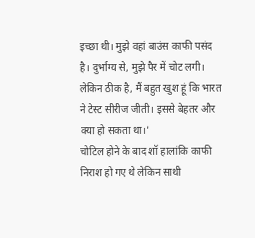इच्छा थी। मुझे वहां बाउंस काफी पसंद है। दुर्भाग्य से, मुझे पैर में चोट लगी। लेकिन ठीक है, मैं बहुत खुश हूं कि भारत ने टेस्ट सीरीज जीती। इससे बेहतर और क्या हो सकता था।'
चोटिल होने के बाद शॉ हालांकि काफी निराश हो गए थे लेकिन साथी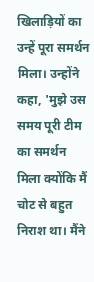खिलाड़ियों का उन्हें पूरा समर्थन मिला। उन्होंने कहा, 'मुझे उस समय पूरी टीम का समर्थन मिला क्योंकि मैं चोट से बहुत निराश था। मैंने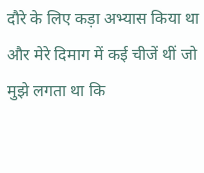दौरे के लिए कड़ा अभ्यास किया था और मेरे दिमाग में कई चीजें थीं जो मुझे लगता था कि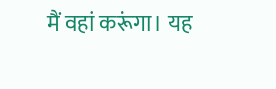मैं वहां करूंगा। यह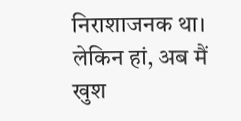निराशाजनक था। लेकिन हां, अब मैं खुश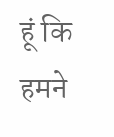हूं कि हमने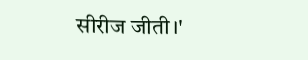सीरीज जीती।'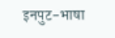इनपुट-भाषा